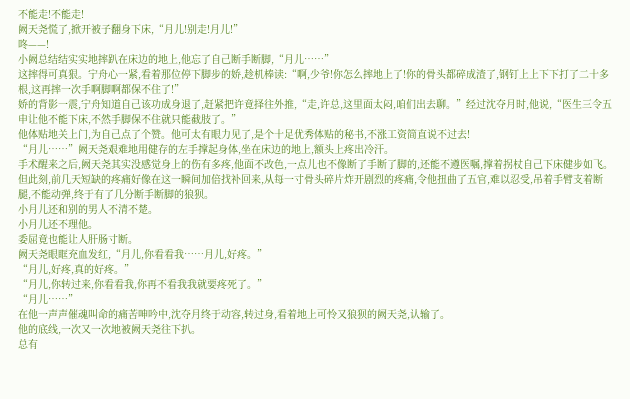不能走!不能走!
阙天尧慌了,掀开被子翻身下床,“月儿!别走!月儿!”
咚——!
小阙总结结实实地摔趴在床边的地上,他忘了自己断手断脚,“月儿……”
这摔得可真狠。宁舟心一紧,看着那位停下脚步的娇,趁机棒读:“啊,少爷!你怎么摔地上了!你的骨头都碎成渣了,钢钉上上下下打了二十多根,这再摔一次手啊脚啊都保不住了!”
娇的背影一震,宁舟知道自己该功成身退了,赶紧把许竟择往外推,“走,许总,这里面太闷,咱们出去聊。”经过沈夺月时,他说,“医生三令五申让他不能下床,不然手脚保不住就只能截肢了。”
他体贴地关上门,为自己点了个赞。他可太有眼力见了,是个十足优秀体贴的秘书,不涨工资简直说不过去!
“月儿……”阙天尧艰难地用健存的左手撑起身体,坐在床边的地上,额头上疼出冷汗。
手术醒来之后,阙天尧其实没感觉身上的伤有多疼,他面不改色,一点儿也不像断了手断了脚的,还能不遵医嘱,撑着拐杖自己下床健步如飞。但此刻,前几天短缺的疼痛好像在这一瞬间加倍找补回来,从每一寸骨头碎片炸开剧烈的疼痛,令他扭曲了五官,难以忍受,吊着手臂支着断腿,不能动弹,终于有了几分断手断脚的狼狈。
小月儿还和别的男人不清不楚。
小月儿还不理他。
委屈竟也能让人肝肠寸断。
阙天尧眼眶充血发红,“月儿,你看看我……月儿,好疼。”
“月儿,好疼,真的好疼。”
“月儿,你转过来,你看看我,你再不看我我就要疼死了。”
“月儿……”
在他一声声催魂叫命的痛苦呻吟中,沈夺月终于动容,转过身,看着地上可怜又狼狈的阙天尧,认输了。
他的底线,一次又一次地被阙天尧往下扒。
总有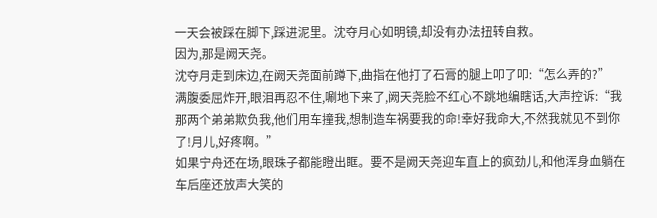一天会被踩在脚下,踩进泥里。沈夺月心如明镜,却没有办法扭转自救。
因为,那是阙天尧。
沈夺月走到床边,在阙天尧面前蹲下,曲指在他打了石膏的腿上叩了叩:“怎么弄的?”
满腹委屈炸开,眼泪再忍不住,唰地下来了,阙天尧脸不红心不跳地编瞎话,大声控诉:“我那两个弟弟欺负我,他们用车撞我,想制造车祸要我的命!幸好我命大,不然我就见不到你了!月儿,好疼啊。”
如果宁舟还在场,眼珠子都能瞪出眶。要不是阙天尧迎车直上的疯劲儿,和他浑身血躺在车后座还放声大笑的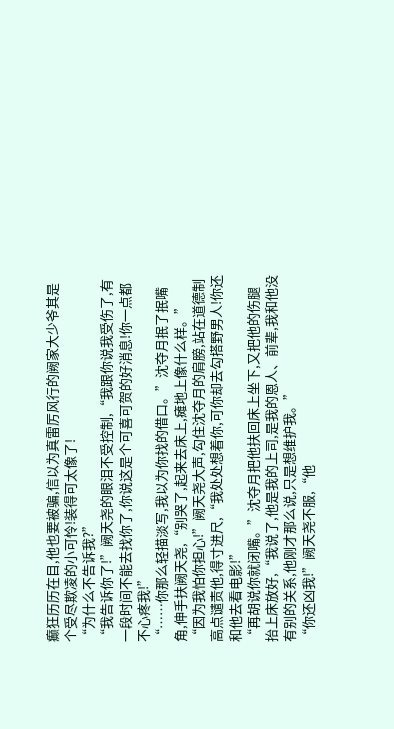癫狂历历在目,他也要被骗,信以为真雷厉风行的阙家大少爷其是个受尽欺凌的小可怜!装得可太像了!
“为什么不告诉我?”
“我告诉你了!”阙天尧的眼泪不受控制,“我跟你说我受伤了,有一段时间不能去找你了,你说这是个可喜可贺的好消息!你一点都不心疼我!”
“……你那么轻描淡写,我以为你找的借口。”沈夺月抿了抿嘴角,伸手扶阙天尧,“别哭了,起来去床上,瘫地上像什么样。”
“因为我怕你担心!”阙天尧大声,勾住沈夺月的肩膀,站在道德制高点谴责他,得寸进尺,“我处处想着你,可你却去勾搭野男人!你还和他去看电影!”
“再胡说你就闭嘴。”沈夺月把他扶回床上坐下,又把他的伤腿抬上床放好,“我说了,他是我的上司,是我的恩人、前辈,我和他没有别的关系,他刚才那么说,只是想维护我。”
“你还凶我!”阙天尧不服,“他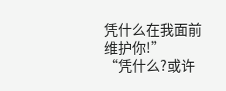凭什么在我面前维护你!”
“凭什么?或许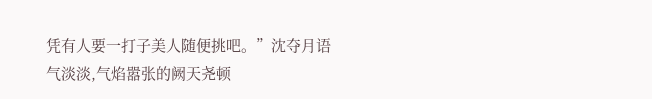凭有人要一打子美人随便挑吧。”沈夺月语气淡淡,气焰嚣张的阙天尧顿